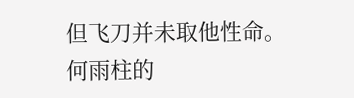但飞刀并未取他性命。
何雨柱的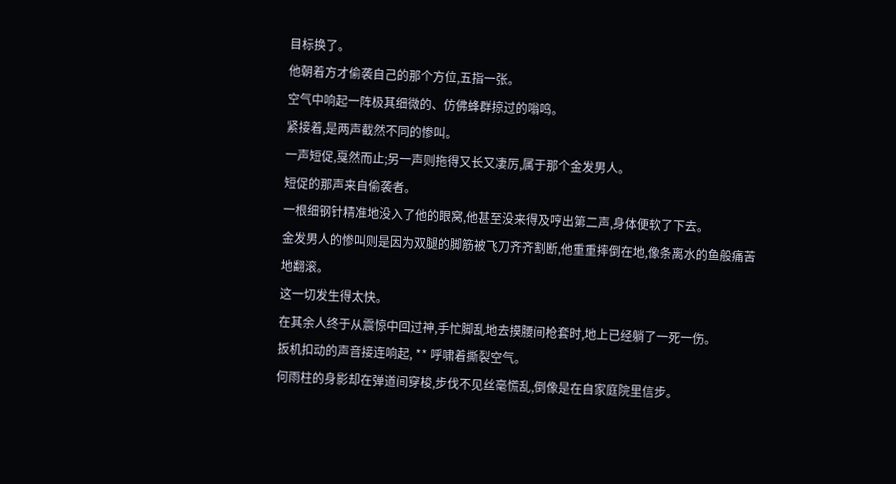目标换了。
他朝着方才偷袭自己的那个方位,五指一张。
空气中响起一阵极其细微的、仿佛蜂群掠过的嗡鸣。
紧接着,是两声截然不同的惨叫。
一声短促,戛然而止;另一声则拖得又长又凄厉,属于那个金发男人。
短促的那声来自偷袭者。
一根细钢针精准地没入了他的眼窝,他甚至没来得及哼出第二声,身体便软了下去。
金发男人的惨叫则是因为双腿的脚筋被飞刀齐齐割断,他重重摔倒在地,像条离水的鱼般痛苦地翻滚。
这一切发生得太快。
在其余人终于从震惊中回过神,手忙脚乱地去摸腰间枪套时,地上已经躺了一死一伤。
扳机扣动的声音接连响起, ** 呼啸着撕裂空气。
何雨柱的身影却在弹道间穿梭,步伐不见丝毫慌乱,倒像是在自家庭院里信步。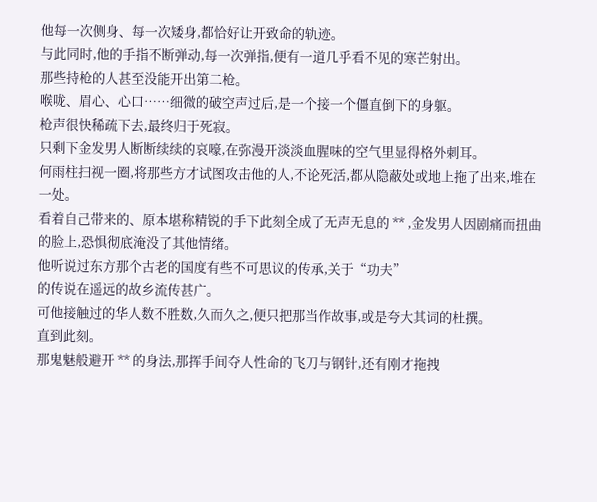他每一次侧身、每一次矮身,都恰好让开致命的轨迹。
与此同时,他的手指不断弹动,每一次弹指,便有一道几乎看不见的寒芒射出。
那些持枪的人甚至没能开出第二枪。
喉咙、眉心、心口……细微的破空声过后,是一个接一个僵直倒下的身躯。
枪声很快稀疏下去,最终归于死寂。
只剩下金发男人断断续续的哀嚎,在弥漫开淡淡血腥味的空气里显得格外刺耳。
何雨柱扫视一圈,将那些方才试图攻击他的人,不论死活,都从隐蔽处或地上拖了出来,堆在一处。
看着自己带来的、原本堪称精锐的手下此刻全成了无声无息的 ** ,金发男人因剧痛而扭曲的脸上,恐惧彻底淹没了其他情绪。
他听说过东方那个古老的国度有些不可思议的传承,关于“功夫”
的传说在遥远的故乡流传甚广。
可他接触过的华人数不胜数,久而久之,便只把那当作故事,或是夸大其词的杜撰。
直到此刻。
那鬼魅般避开 ** 的身法,那挥手间夺人性命的飞刀与钢针,还有刚才拖拽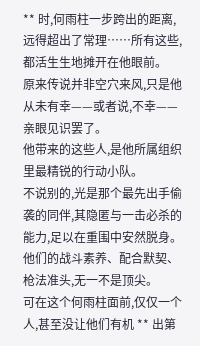** 时,何雨柱一步跨出的距离,远得超出了常理……所有这些,都活生生地摊开在他眼前。
原来传说并非空穴来风,只是他从未有幸——或者说,不幸——亲眼见识罢了。
他带来的这些人,是他所属组织里最精锐的行动小队。
不说别的,光是那个最先出手偷袭的同伴,其隐匿与一击必杀的能力,足以在重围中安然脱身。
他们的战斗素养、配合默契、枪法准头,无一不是顶尖。
可在这个何雨柱面前,仅仅一个人,甚至没让他们有机 ** 出第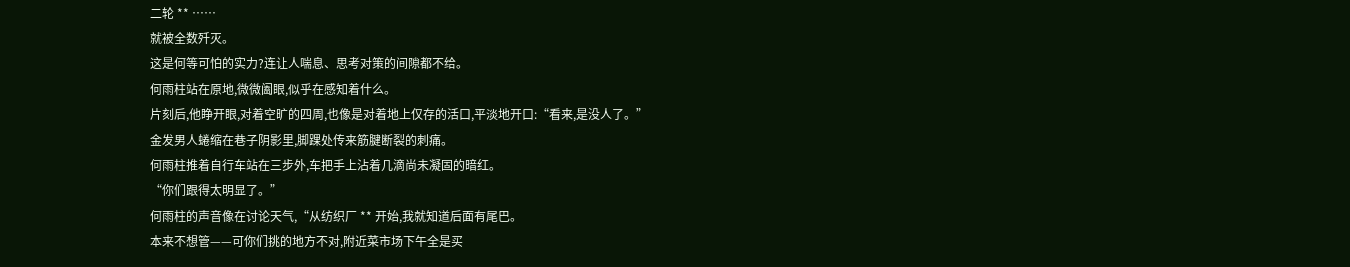二轮 ** ……
就被全数歼灭。
这是何等可怕的实力?连让人喘息、思考对策的间隙都不给。
何雨柱站在原地,微微阖眼,似乎在感知着什么。
片刻后,他睁开眼,对着空旷的四周,也像是对着地上仅存的活口,平淡地开口:“看来,是没人了。”
金发男人蜷缩在巷子阴影里,脚踝处传来筋腱断裂的刺痛。
何雨柱推着自行车站在三步外,车把手上沾着几滴尚未凝固的暗红。
“你们跟得太明显了。”
何雨柱的声音像在讨论天气,“从纺织厂 ** 开始,我就知道后面有尾巴。
本来不想管——可你们挑的地方不对,附近菜市场下午全是买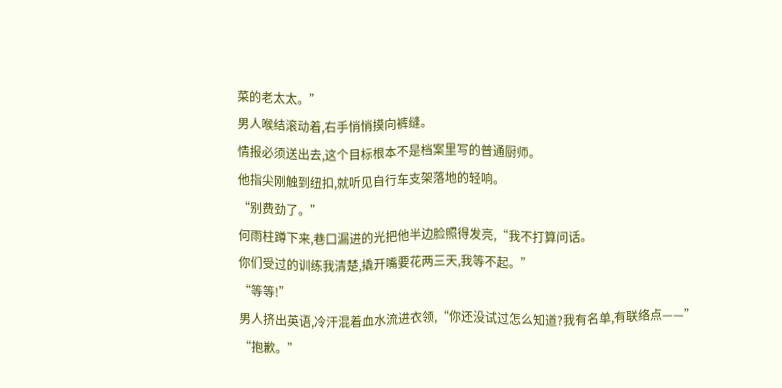菜的老太太。”
男人喉结滚动着,右手悄悄摸向裤缝。
情报必须送出去,这个目标根本不是档案里写的普通厨师。
他指尖刚触到纽扣,就听见自行车支架落地的轻响。
“别费劲了。”
何雨柱蹲下来,巷口漏进的光把他半边脸照得发亮,“我不打算问话。
你们受过的训练我清楚,撬开嘴要花两三天,我等不起。”
“等等!”
男人挤出英语,冷汗混着血水流进衣领,“你还没试过怎么知道?我有名单,有联络点——”
“抱歉。”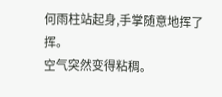何雨柱站起身,手掌随意地挥了挥。
空气突然变得粘稠。